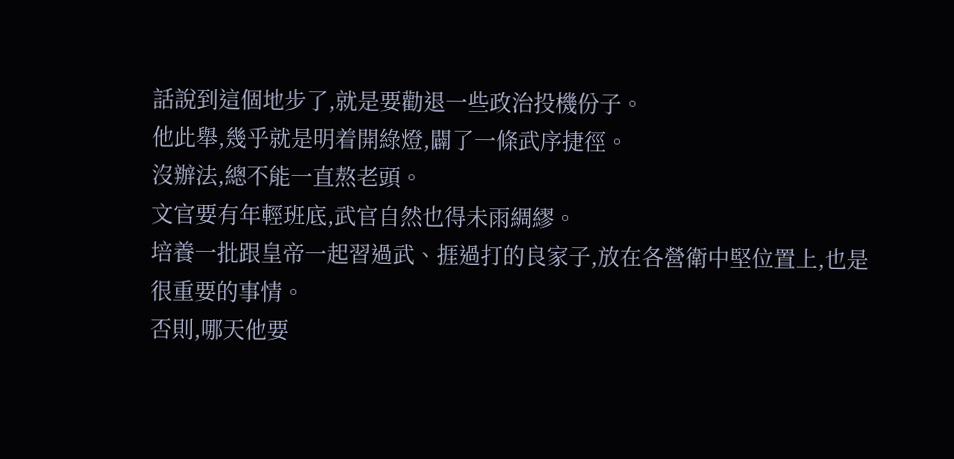話說到這個地步了,就是要勸退一些政治投機份子。
他此舉,幾乎就是明着開綠燈,闢了一條武序捷徑。
沒辦法,總不能一直熬老頭。
文官要有年輕班底,武官自然也得未雨綢繆。
培養一批跟皇帝一起習過武、捱過打的良家子,放在各營衛中堅位置上,也是很重要的事情。
否則,哪天他要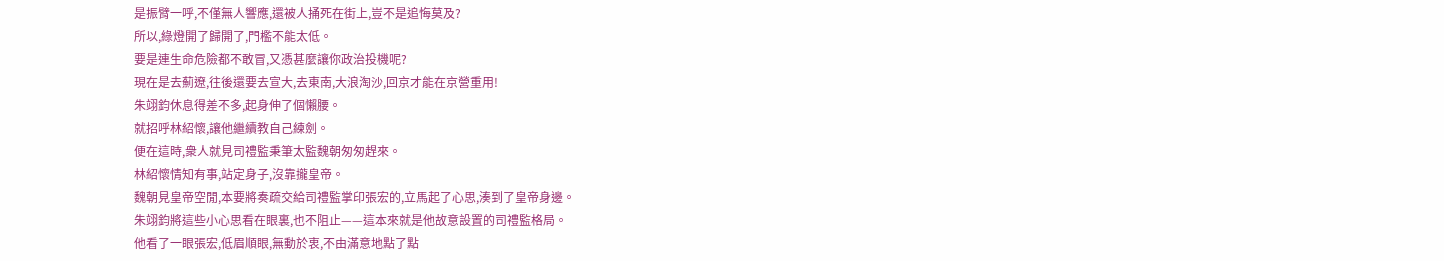是振臂一呼,不僅無人響應,還被人捅死在街上,豈不是追悔莫及?
所以,綠燈開了歸開了,門檻不能太低。
要是連生命危險都不敢冒,又憑甚麼讓你政治投機呢?
現在是去薊遼,往後還要去宣大,去東南,大浪淘沙,回京才能在京營重用!
朱翊鈞休息得差不多,起身伸了個懶腰。
就招呼林紹懷,讓他繼續教自己練劍。
便在這時,衆人就見司禮監秉筆太監魏朝匆匆趕來。
林紹懷情知有事,站定身子,沒靠攏皇帝。
魏朝見皇帝空閒,本要將奏疏交給司禮監掌印張宏的,立馬起了心思,湊到了皇帝身邊。
朱翊鈞將這些小心思看在眼裏,也不阻止——這本來就是他故意設置的司禮監格局。
他看了一眼張宏,低眉順眼,無動於衷,不由滿意地點了點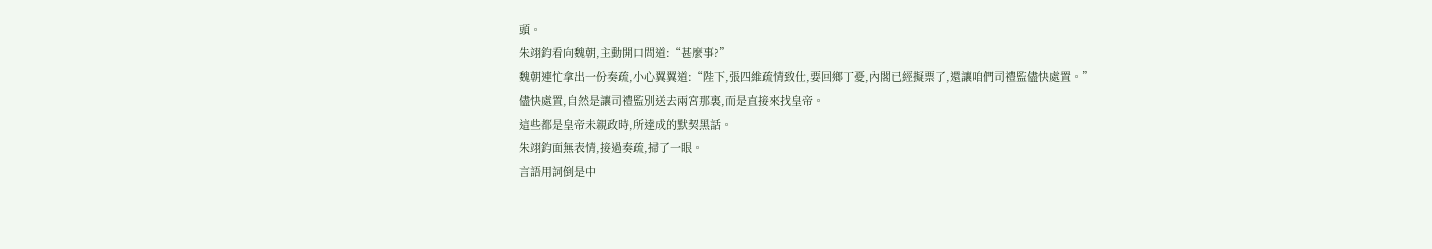頭。
朱翊鈞看向魏朝,主動開口問道:“甚麼事?”
魏朝連忙拿出一份奏疏,小心翼翼道:“陛下,張四維疏情致仕,要回鄉丁憂,內閣已經擬票了,還讓咱們司禮監儘快處置。”
儘快處置,自然是讓司禮監別送去兩宮那裏,而是直接來找皇帝。
這些都是皇帝未親政時,所達成的默契黑話。
朱翊鈞面無表情,接過奏疏,掃了一眼。
言語用詞倒是中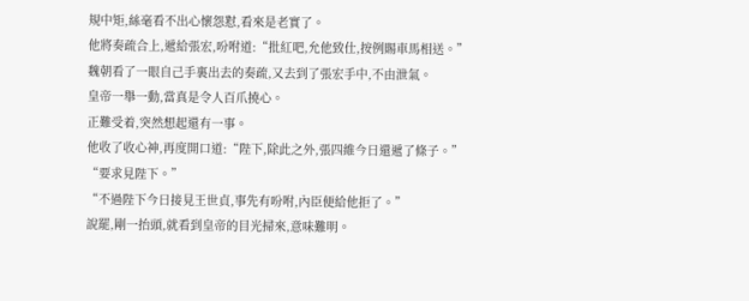規中矩,絲毫看不出心懷怨懟,看來是老實了。
他將奏疏合上,遞給張宏,吩咐道:“批紅吧,允他致仕,按例賜車馬相送。”
魏朝看了一眼自己手裏出去的奏疏,又去到了張宏手中,不由泄氣。
皇帝一舉一動,當真是令人百爪撓心。
正難受着,突然想起還有一事。
他收了收心神,再度開口道:“陛下,除此之外,張四維今日還遞了條子。”
“要求見陛下。”
“不過陛下今日接見王世貞,事先有吩咐,內臣便給他拒了。”
說罷,剛一抬頭,就看到皇帝的目光掃來,意味難明。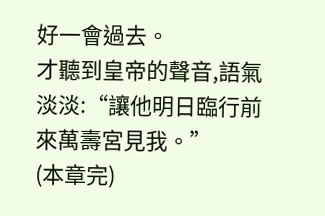好一會過去。
才聽到皇帝的聲音,語氣淡淡:“讓他明日臨行前來萬壽宮見我。”
(本章完)